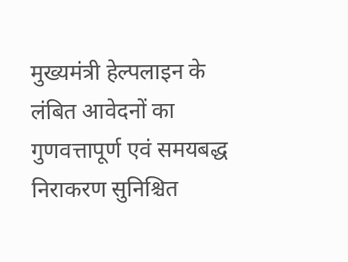मुख्यमंत्री हेल्पलाइन के लंबित आवेदनों का गुणवत्तापूर्ण एवं समयबद्ध निराकरण सुनिश्चित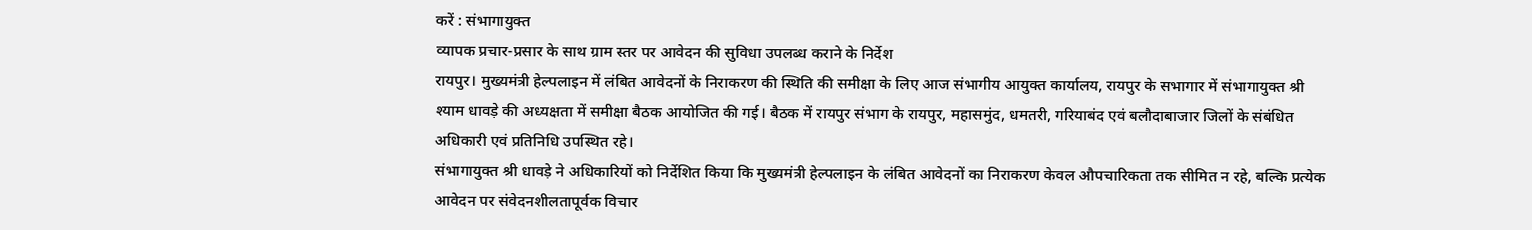करें : संभागायुक्त
व्यापक प्रचार-प्रसार के साथ ग्राम स्तर पर आवेदन की सुविधा उपलब्ध कराने के निर्देश
रायपुर। मुख्यमंत्री हेल्पलाइन में लंबित आवेदनों के निराकरण की स्थिति की समीक्षा के लिए आज संभागीय आयुक्त कार्यालय, रायपुर के सभागार में संभागायुक्त श्री श्याम धावड़े की अध्यक्षता में समीक्षा बैठक आयोजित की गई। बैठक में रायपुर संभाग के रायपुर, महासमुंद, धमतरी, गरियाबंद एवं बलौदाबाजार जिलों के संबंधित अधिकारी एवं प्रतिनिधि उपस्थित रहे।
संभागायुक्त श्री धावड़े ने अधिकारियों को निर्देशित किया कि मुख्यमंत्री हेल्पलाइन के लंबित आवेदनों का निराकरण केवल औपचारिकता तक सीमित न रहे, बल्कि प्रत्येक आवेदन पर संवेदनशीलतापूर्वक विचार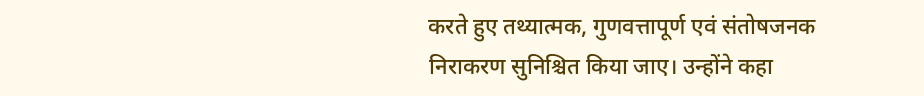करते हुए तथ्यात्मक, गुणवत्तापूर्ण एवं संतोषजनक निराकरण सुनिश्चित किया जाए। उन्होंने कहा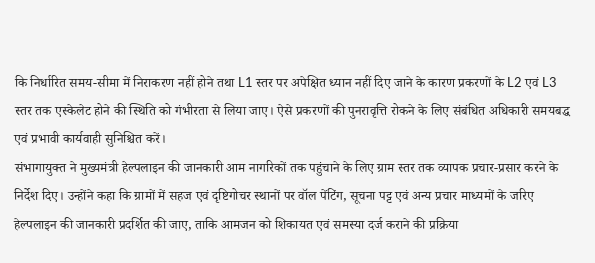कि निर्धारित समय-सीमा में निराकरण नहीं होने तथा L1 स्तर पर अपेक्षित ध्यान नहीं दिए जाने के कारण प्रकरणों के L2 एवं L3 स्तर तक एस्केलेट होने की स्थिति को गंभीरता से लिया जाए। ऐसे प्रकरणों की पुनरावृत्ति रोकने के लिए संबंधित अधिकारी समयबद्ध एवं प्रभावी कार्यवाही सुनिश्चित करें।
संभागायुक्त ने मुख्यमंत्री हेल्पलाइन की जानकारी आम नागरिकों तक पहुंचाने के लिए ग्राम स्तर तक व्यापक प्रचार-प्रसार करने के निर्देश दिए। उन्होंने कहा कि ग्रामों में सहज एवं दृष्टिगोचर स्थानों पर वॉल पेंटिंग, सूचना पट्ट एवं अन्य प्रचार माध्यमों के जरिए हेल्पलाइन की जानकारी प्रदर्शित की जाए, ताकि आमजन को शिकायत एवं समस्या दर्ज कराने की प्रक्रिया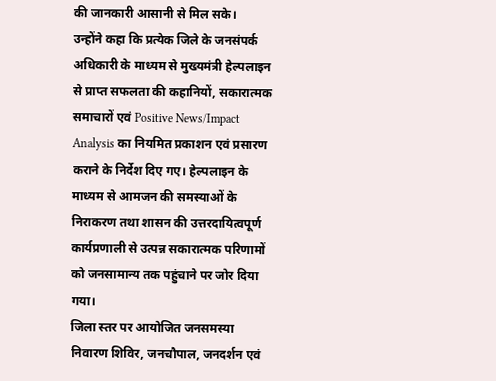की जानकारी आसानी से मिल सके।
उन्होंने कहा कि प्रत्येक जिले के जनसंपर्क अधिकारी के माध्यम से मुख्यमंत्री हेल्पलाइन से प्राप्त सफलता की कहानियों, सकारात्मक समाचारों एवं Positive News/Impact Analysis का नियमित प्रकाशन एवं प्रसारण कराने के निर्देश दिए गए। हेल्पलाइन के माध्यम से आमजन की समस्याओं के निराकरण तथा शासन की उत्तरदायित्वपूर्ण कार्यप्रणाली से उत्पन्न सकारात्मक परिणामों को जनसामान्य तक पहुंचाने पर जोर दिया गया।
जिला स्तर पर आयोजित जनसमस्या निवारण शिविर, जनचौपाल, जनदर्शन एवं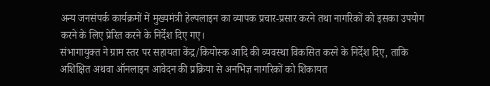अन्य जनसंपर्क कार्यक्रमों में मुख्यमंत्री हेल्पलाइन का व्यापक प्रचार-प्रसार करने तथा नागरिकों को इसका उपयोग करने के लिए प्रेरित करने के निर्देश दिए गए।
संभागायुक्त ने ग्राम स्तर पर सहायता केंद्र/कियोस्क आदि की व्यवस्था विकसित करने के निर्देश दिए, ताकि अशिक्षित अथवा ऑनलाइन आवेदन की प्रक्रिया से अनभिज्ञ नागरिकों को शिकायत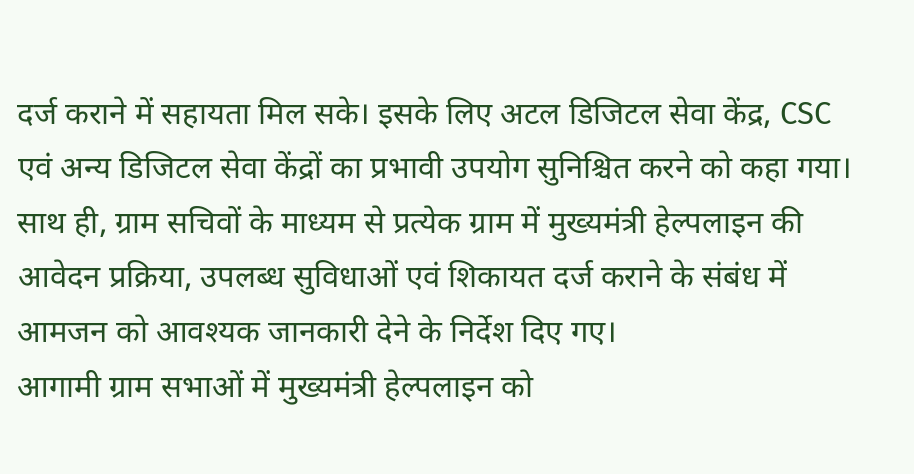दर्ज कराने में सहायता मिल सके। इसके लिए अटल डिजिटल सेवा केंद्र, CSC एवं अन्य डिजिटल सेवा केंद्रों का प्रभावी उपयोग सुनिश्चित करने को कहा गया।
साथ ही, ग्राम सचिवों के माध्यम से प्रत्येक ग्राम में मुख्यमंत्री हेल्पलाइन की आवेदन प्रक्रिया, उपलब्ध सुविधाओं एवं शिकायत दर्ज कराने के संबंध में आमजन को आवश्यक जानकारी देने के निर्देश दिए गए।
आगामी ग्राम सभाओं में मुख्यमंत्री हेल्पलाइन को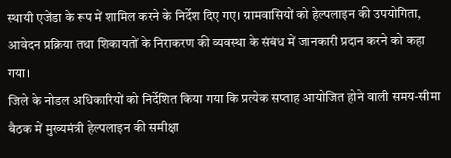स्थायी एजेंडा के रूप में शामिल करने के निर्देश दिए गए। ग्रामवासियों को हेल्पलाइन की उपयोगिता, आवेदन प्रक्रिया तथा शिकायतों के निराकरण की व्यवस्था के संबंध में जानकारी प्रदान करने को कहा गया।
जिले के नोडल अधिकारियों को निर्देशित किया गया कि प्रत्येक सप्ताह आयोजित होने वाली समय-सीमा बैठक में मुख्यमंत्री हेल्पलाइन की समीक्षा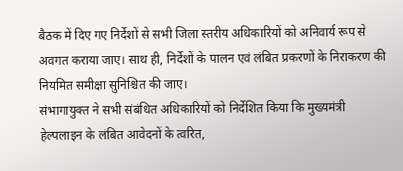बैठक में दिए गए निर्देशों से सभी जिला स्तरीय अधिकारियों को अनिवार्य रूप से अवगत कराया जाए। साथ ही, निर्देशों के पालन एवं लंबित प्रकरणों के निराकरण की नियमित समीक्षा सुनिश्चित की जाए।
संभागायुक्त ने सभी संबंधित अधिकारियों को निर्देशित किया कि मुख्यमंत्री हेल्पलाइन के लंबित आवेदनों के त्वरित,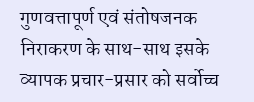गुणवत्तापूर्ण एवं संतोषजनक निराकरण के साथ-साथ इसके व्यापक प्रचार-प्रसार को सर्वोच्च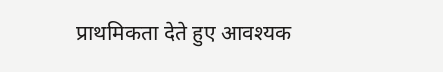प्राथमिकता देते हुए आवश्यक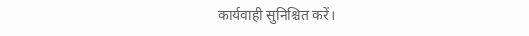कार्यवाही सुनिश्चित करें।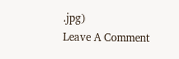.jpg)
Leave A Comment